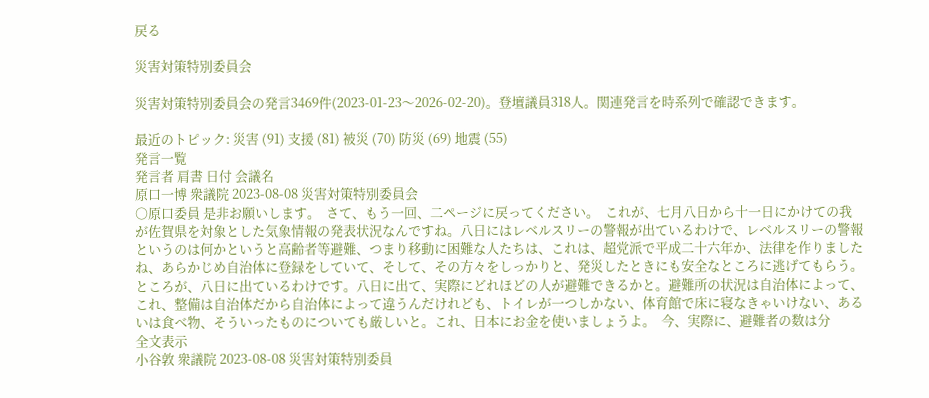戻る

災害対策特別委員会

災害対策特別委員会の発言3469件(2023-01-23〜2026-02-20)。登壇議員318人。関連発言を時系列で確認できます。

最近のトピック: 災害 (91) 支援 (81) 被災 (70) 防災 (69) 地震 (55)
発言一覧
発言者 肩書 日付 会議名
原口一博 衆議院 2023-08-08 災害対策特別委員会
○原口委員 是非お願いします。  さて、もう一回、二ページに戻ってください。  これが、七月八日から十一日にかけての我が佐賀県を対象とした気象情報の発表状況なんですね。八日にはレベルスリーの警報が出ているわけで、レベルスリーの警報というのは何かというと高齢者等避難、つまり移動に困難な人たちは、これは、超党派で平成二十六年か、法律を作りましたね、あらかじめ自治体に登録をしていて、そして、その方々をしっかりと、発災したときにも安全なところに逃げてもらう。  ところが、八日に出ているわけです。八日に出て、実際にどれほどの人が避難できるかと。避難所の状況は自治体によって、これ、整備は自治体だから自治体によって違うんだけれども、トイレが一つしかない、体育館で床に寝なきゃいけない、あるいは食べ物、そういったものについても厳しいと。これ、日本にお金を使いましょうよ。  今、実際に、避難者の数は分
全文表示
小谷敦 衆議院 2023-08-08 災害対策特別委員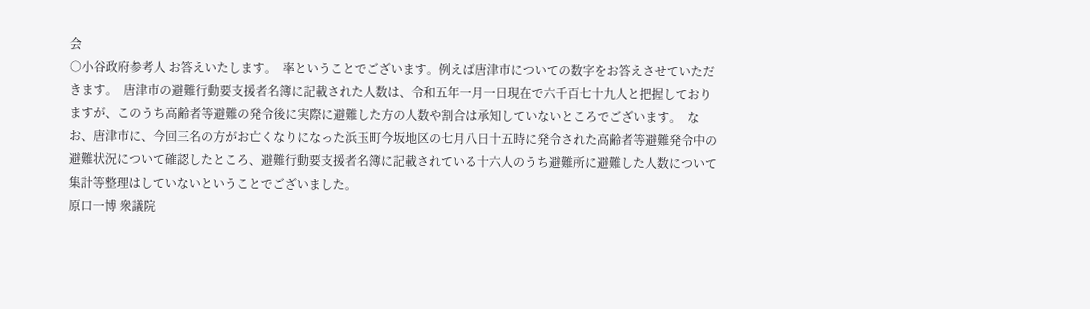会
○小谷政府参考人 お答えいたします。  率ということでございます。例えば唐津市についての数字をお答えさせていただきます。  唐津市の避難行動要支援者名簿に記載された人数は、令和五年一月一日現在で六千百七十九人と把握しておりますが、このうち高齢者等避難の発令後に実際に避難した方の人数や割合は承知していないところでございます。  なお、唐津市に、今回三名の方がお亡くなりになった浜玉町今坂地区の七月八日十五時に発令された高齢者等避難発令中の避難状況について確認したところ、避難行動要支援者名簿に記載されている十六人のうち避難所に避難した人数について集計等整理はしていないということでございました。
原口一博 衆議院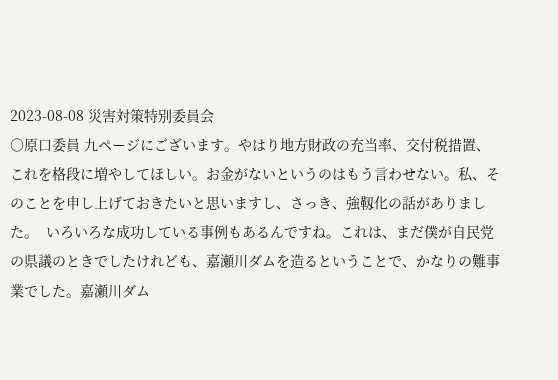2023-08-08 災害対策特別委員会
○原口委員 九ページにございます。やはり地方財政の充当率、交付税措置、これを格段に増やしてほしい。お金がないというのはもう言わせない。私、そのことを申し上げておきたいと思いますし、さっき、強靱化の話がありました。  いろいろな成功している事例もあるんですね。これは、まだ僕が自民党の県議のときでしたけれども、嘉瀬川ダムを造るということで、かなりの難事業でした。嘉瀬川ダム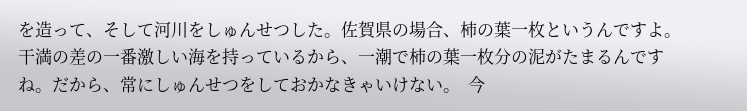を造って、そして河川をしゅんせつした。佐賀県の場合、柿の葉一枚というんですよ。干満の差の一番激しい海を持っているから、一潮で柿の葉一枚分の泥がたまるんですね。だから、常にしゅんせつをしておかなきゃいけない。  今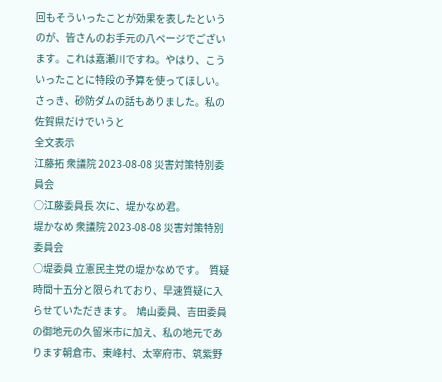回もそういったことが効果を表したというのが、皆さんのお手元の八ページでございます。これは嘉瀬川ですね。やはり、こういったことに特段の予算を使ってほしい。  さっき、砂防ダムの話もありました。私の佐賀県だけでいうと
全文表示
江藤拓 衆議院 2023-08-08 災害対策特別委員会
○江藤委員長 次に、堤かなめ君。
堤かなめ 衆議院 2023-08-08 災害対策特別委員会
○堤委員 立憲民主党の堤かなめです。  質疑時間十五分と限られており、早速質疑に入らせていただきます。  鳩山委員、吉田委員の御地元の久留米市に加え、私の地元であります朝倉市、東峰村、太宰府市、筑紫野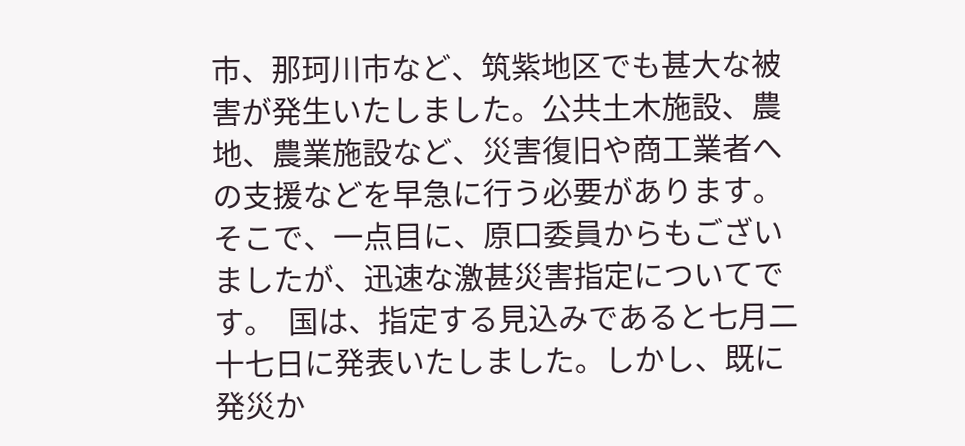市、那珂川市など、筑紫地区でも甚大な被害が発生いたしました。公共土木施設、農地、農業施設など、災害復旧や商工業者への支援などを早急に行う必要があります。  そこで、一点目に、原口委員からもございましたが、迅速な激甚災害指定についてです。  国は、指定する見込みであると七月二十七日に発表いたしました。しかし、既に発災か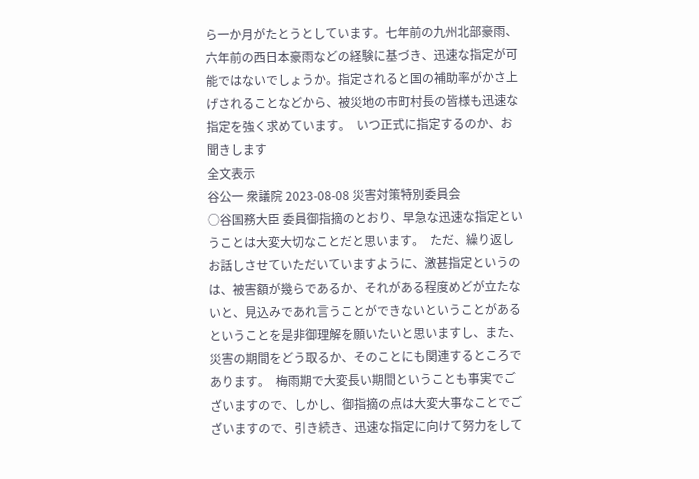ら一か月がたとうとしています。七年前の九州北部豪雨、六年前の西日本豪雨などの経験に基づき、迅速な指定が可能ではないでしょうか。指定されると国の補助率がかさ上げされることなどから、被災地の市町村長の皆様も迅速な指定を強く求めています。  いつ正式に指定するのか、お聞きします
全文表示
谷公一 衆議院 2023-08-08 災害対策特別委員会
○谷国務大臣 委員御指摘のとおり、早急な迅速な指定ということは大変大切なことだと思います。  ただ、繰り返しお話しさせていただいていますように、激甚指定というのは、被害額が幾らであるか、それがある程度めどが立たないと、見込みであれ言うことができないということがあるということを是非御理解を願いたいと思いますし、また、災害の期間をどう取るか、そのことにも関連するところであります。  梅雨期で大変長い期間ということも事実でございますので、しかし、御指摘の点は大変大事なことでございますので、引き続き、迅速な指定に向けて努力をして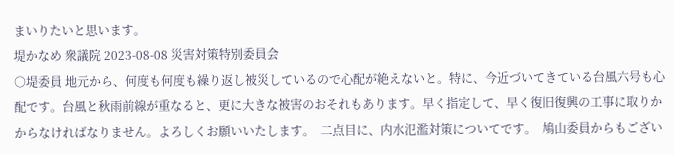まいりたいと思います。
堤かなめ 衆議院 2023-08-08 災害対策特別委員会
○堤委員 地元から、何度も何度も繰り返し被災しているので心配が絶えないと。特に、今近づいてきている台風六号も心配です。台風と秋雨前線が重なると、更に大きな被害のおそれもあります。早く指定して、早く復旧復興の工事に取りかからなければなりません。よろしくお願いいたします。  二点目に、内水氾濫対策についてです。  鳩山委員からもござい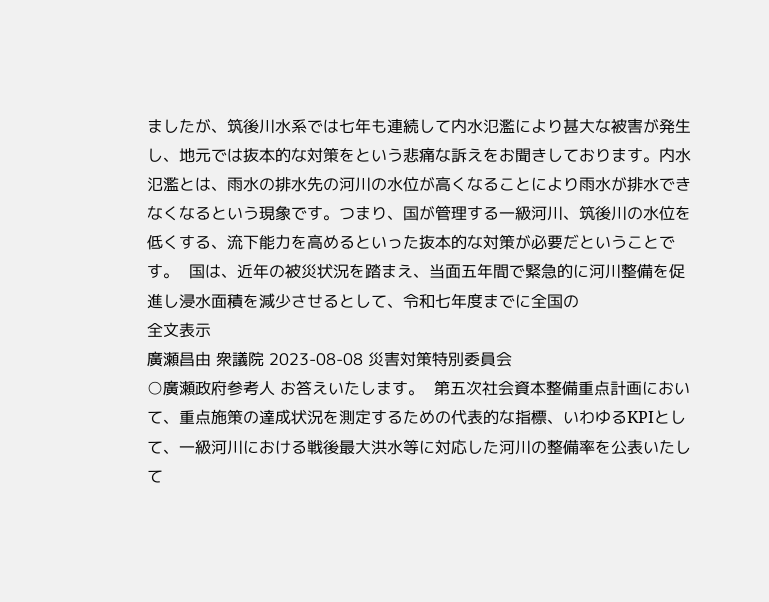ましたが、筑後川水系では七年も連続して内水氾濫により甚大な被害が発生し、地元では抜本的な対策をという悲痛な訴えをお聞きしております。内水氾濫とは、雨水の排水先の河川の水位が高くなることにより雨水が排水できなくなるという現象です。つまり、国が管理する一級河川、筑後川の水位を低くする、流下能力を高めるといった抜本的な対策が必要だということです。  国は、近年の被災状況を踏まえ、当面五年間で緊急的に河川整備を促進し浸水面積を減少させるとして、令和七年度までに全国の
全文表示
廣瀬昌由 衆議院 2023-08-08 災害対策特別委員会
○廣瀬政府参考人 お答えいたします。  第五次社会資本整備重点計画において、重点施策の達成状況を測定するための代表的な指標、いわゆるKPIとして、一級河川における戦後最大洪水等に対応した河川の整備率を公表いたして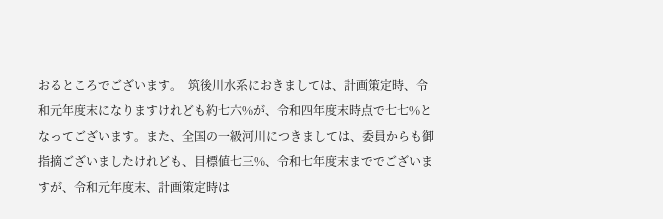おるところでございます。  筑後川水系におきましては、計画策定時、令和元年度末になりますけれども約七六%が、令和四年度末時点で七七%となってございます。また、全国の一級河川につきましては、委員からも御指摘ございましたけれども、目標値七三%、令和七年度末まででございますが、令和元年度末、計画策定時は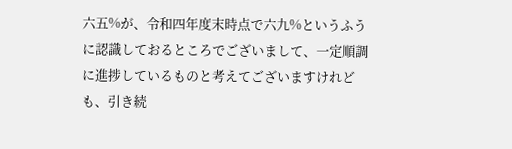六五%が、令和四年度末時点で六九%というふうに認識しておるところでございまして、一定順調に進捗しているものと考えてございますけれども、引き続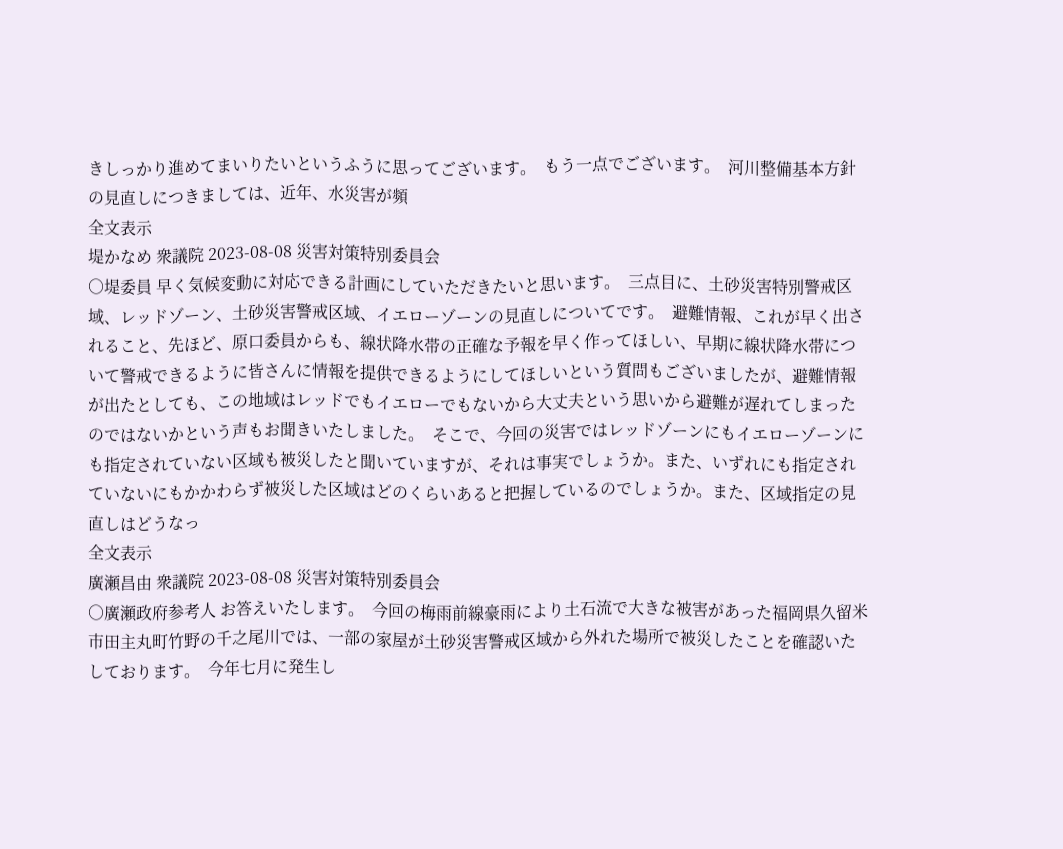きしっかり進めてまいりたいというふうに思ってございます。  もう一点でございます。  河川整備基本方針の見直しにつきましては、近年、水災害が頻
全文表示
堤かなめ 衆議院 2023-08-08 災害対策特別委員会
○堤委員 早く気候変動に対応できる計画にしていただきたいと思います。  三点目に、土砂災害特別警戒区域、レッドゾーン、土砂災害警戒区域、イエローゾーンの見直しについてです。  避難情報、これが早く出されること、先ほど、原口委員からも、線状降水帯の正確な予報を早く作ってほしい、早期に線状降水帯について警戒できるように皆さんに情報を提供できるようにしてほしいという質問もございましたが、避難情報が出たとしても、この地域はレッドでもイエローでもないから大丈夫という思いから避難が遅れてしまったのではないかという声もお聞きいたしました。  そこで、今回の災害ではレッドゾーンにもイエローゾーンにも指定されていない区域も被災したと聞いていますが、それは事実でしょうか。また、いずれにも指定されていないにもかかわらず被災した区域はどのくらいあると把握しているのでしょうか。また、区域指定の見直しはどうなっ
全文表示
廣瀬昌由 衆議院 2023-08-08 災害対策特別委員会
○廣瀬政府参考人 お答えいたします。  今回の梅雨前線豪雨により土石流で大きな被害があった福岡県久留米市田主丸町竹野の千之尾川では、一部の家屋が土砂災害警戒区域から外れた場所で被災したことを確認いたしております。  今年七月に発生し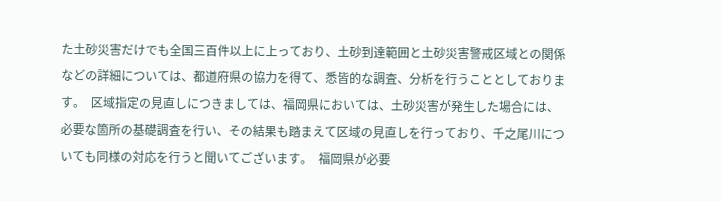た土砂災害だけでも全国三百件以上に上っており、土砂到達範囲と土砂災害警戒区域との関係などの詳細については、都道府県の協力を得て、悉皆的な調査、分析を行うこととしております。  区域指定の見直しにつきましては、福岡県においては、土砂災害が発生した場合には、必要な箇所の基礎調査を行い、その結果も踏まえて区域の見直しを行っており、千之尾川についても同様の対応を行うと聞いてございます。  福岡県が必要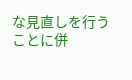な見直しを行うことに併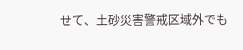せて、土砂災害警戒区域外でも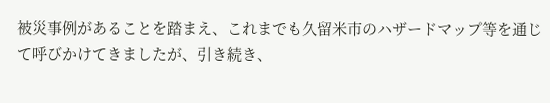被災事例があることを踏まえ、これまでも久留米市のハザードマップ等を通じて呼びかけてきましたが、引き続き、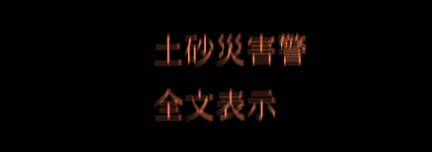土砂災害警
全文表示